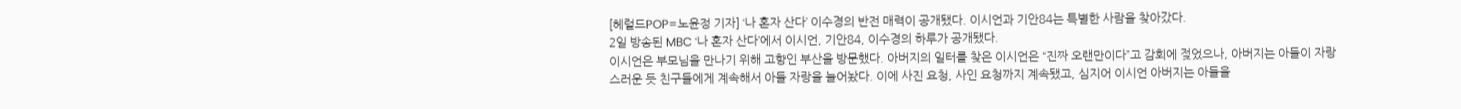[헤럴드POP=노윤정 기자] ‘나 혼자 산다’ 이수경의 반전 매력이 공개됐다. 이시언과 기안84는 특별한 사람을 찾아갔다.
2일 방송된 MBC ‘나 혼자 산다’에서 이시언, 기안84, 이수경의 하루가 공개됐다.
이시언은 부모님을 만나기 위해 고향인 부산을 방문했다. 아버지의 일터를 찾은 이시언은 “진짜 오랜만이다”고 감회에 젖었으나, 아버지는 아들이 자랑스러운 듯 친구들에게 계속해서 아들 자랑을 늘어놨다. 이에 사진 요청, 사인 요청까지 계속됐고, 심지어 이시언 아버지는 아들을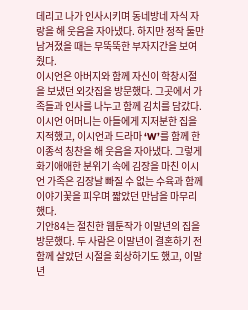데리고 나가 인사시키며 동네방네 자식 자랑을 해 웃음을 자아냈다. 하지만 정작 둘만 남겨졌을 때는 무뚝뚝한 부자지간을 보여줬다.
이시언은 아버지와 함께 자신이 학창시절을 보냈던 외갓집을 방문했다. 그곳에서 가족들과 인사를 나누고 함께 김치를 담갔다. 이시언 어머니는 아들에게 지저분한 집을 지적했고, 이시언과 드라마 ‘W’를 함께 한 이종석 칭찬을 해 웃음을 자아냈다. 그렇게 화기애애한 분위기 속에 김장을 마친 이시언 가족은 김장날 빠질 수 없는 수육과 함께 이야기꽃을 피우며 짧았던 만남을 마무리했다.
기안84는 절친한 웹툰작가 이말년의 집을 방문했다. 두 사람은 이말년이 결혼하기 전 함께 살았던 시절을 회상하기도 했고, 이말년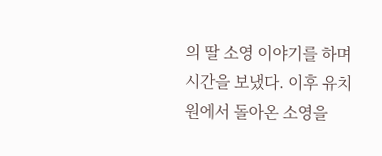의 딸 소영 이야기를 하며 시간을 보냈다. 이후 유치원에서 돌아온 소영을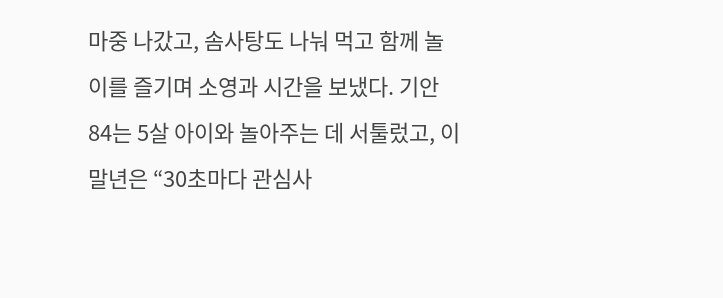마중 나갔고, 솜사탕도 나눠 먹고 함께 놀이를 즐기며 소영과 시간을 보냈다. 기안84는 5살 아이와 놀아주는 데 서툴렀고, 이말년은 “30초마다 관심사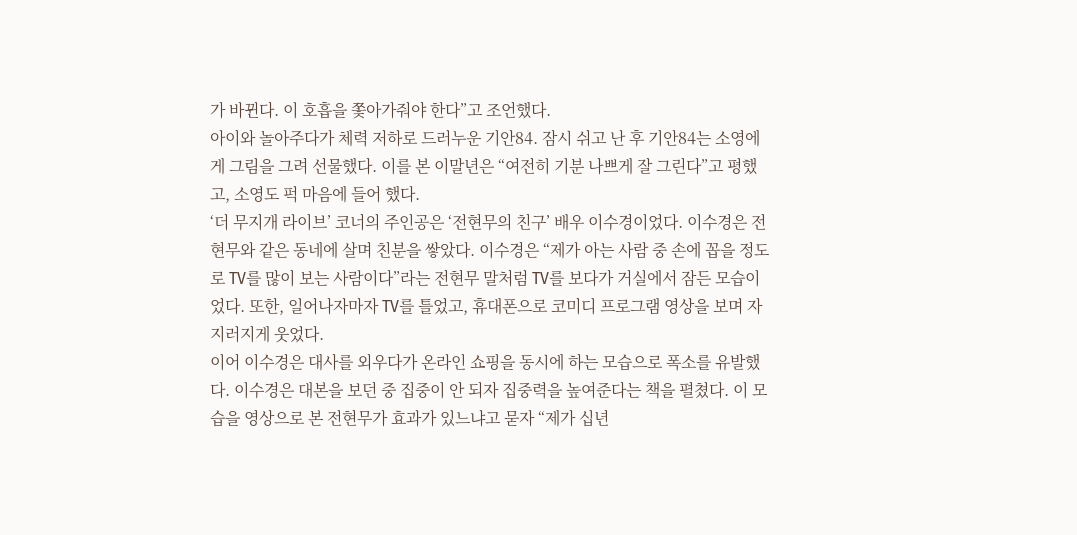가 바뀐다. 이 호흡을 쫓아가줘야 한다”고 조언했다.
아이와 놀아주다가 체력 저하로 드러누운 기안84. 잠시 쉬고 난 후 기안84는 소영에게 그림을 그려 선물했다. 이를 본 이말년은 “여전히 기분 나쁘게 잘 그린다”고 평했고, 소영도 퍽 마음에 들어 했다.
‘더 무지개 라이브’ 코너의 주인공은 ‘전현무의 친구’ 배우 이수경이었다. 이수경은 전현무와 같은 동네에 살며 친분을 쌓았다. 이수경은 “제가 아는 사람 중 손에 꼽을 정도로 TV를 많이 보는 사람이다”라는 전현무 말처럼 TV를 보다가 거실에서 잠든 모습이었다. 또한, 일어나자마자 TV를 틀었고, 휴대폰으로 코미디 프로그램 영상을 보며 자지러지게 웃었다.
이어 이수경은 대사를 외우다가 온라인 쇼핑을 동시에 하는 모습으로 폭소를 유발했다. 이수경은 대본을 보던 중 집중이 안 되자 집중력을 높여준다는 책을 펼쳤다. 이 모습을 영상으로 본 전현무가 효과가 있느냐고 묻자 “제가 십년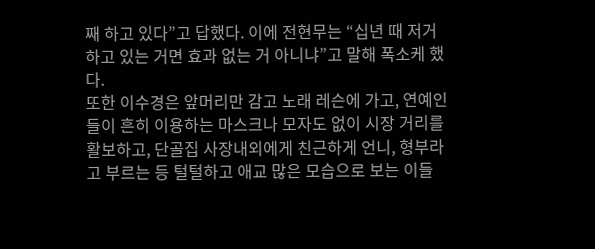째 하고 있다”고 답했다. 이에 전현무는 “십년 때 저거 하고 있는 거면 효과 없는 거 아니냐”고 말해 폭소케 했다.
또한 이수경은 앞머리만 감고 노래 레슨에 가고, 연예인들이 흔히 이용하는 마스크나 모자도 없이 시장 거리를 활보하고, 단골집 사장내외에게 친근하게 언니, 형부라고 부르는 등 털털하고 애교 많은 모습으로 보는 이들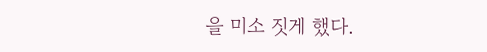을 미소 짓게 했다.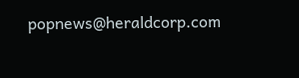popnews@heraldcorp.com